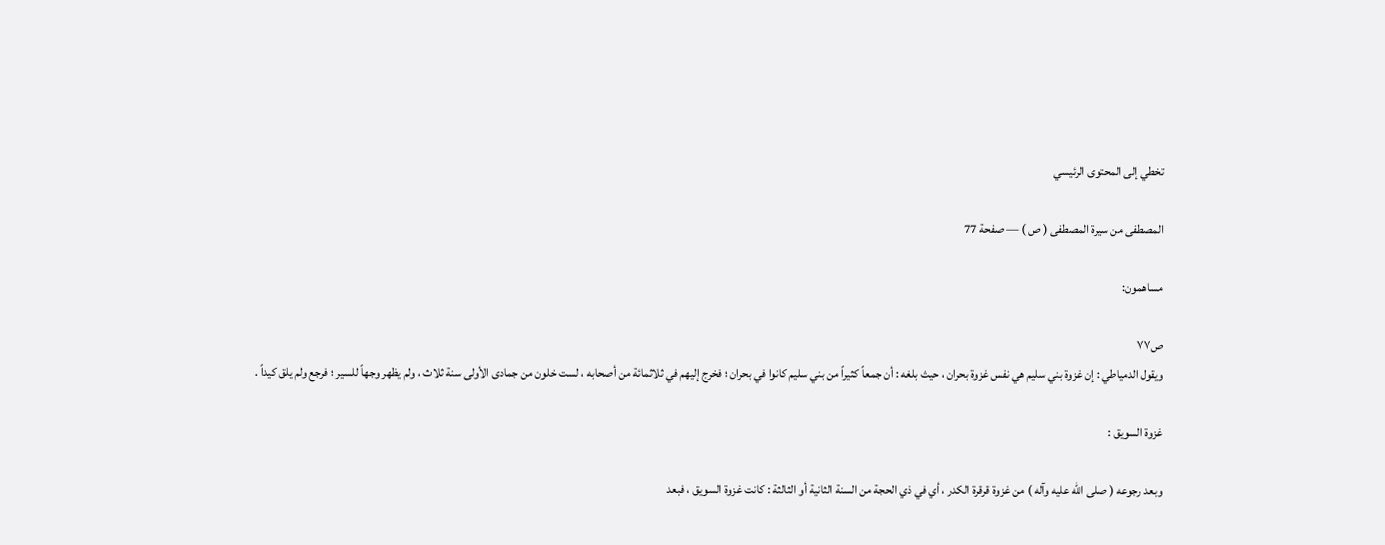تخطي إلى المحتوى الرئيسي

المصطفى من سيرة المصطفى ( ص ) — صفحة 77

مساهمون:

ص٧٧
ويقول الدمياطي : إن غزوة بني سليم هي نفس غزوة بحران ، حيث بلغه : أن جمعاً كثيراً من بني سليم كانوا في بحران ؛ فخرج إليهم في ثلاثمائة من أصحابه ، لست خلون من جمادى الأولى سنة ثلاث ، ولم يظهر وجهاً للسير ؛ فرجع ولم يلق كيداً .

غزوة السويق :

وبعد رجوعه ( صلى الله عليه وآله ) من غزوة قرقرة الكدر ، أي في ذي الحجة من السنة الثانية أو الثالثة : كانت غزوة السويق ، فبعد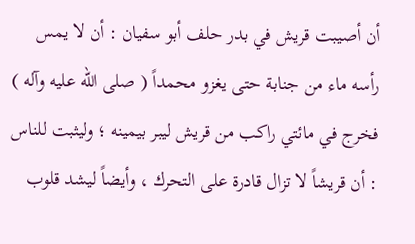أن أصيبت قريش في بدر حلف أبو سفيان : أن لا يمس رأسه ماء من جنابة حتى يغزو محمداً ( صلى الله عليه وآله ) فخرج في مائتي راكب من قريش ليبر بيمينه ؛ وليثبت للناس : أن قريشاً لا تزال قادرة على التحرك ، وأيضاً ليشد قلوب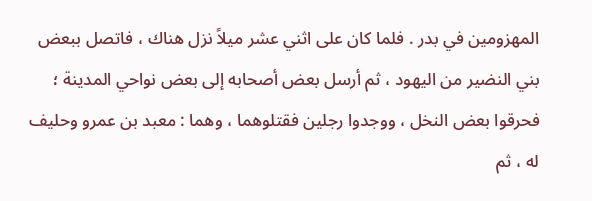المهزومين في بدر . فلما كان على اثني عشر ميلاً نزل هناك ، فاتصل ببعض بني النضير من اليهود ، ثم أرسل بعض أصحابه إلى بعض نواحي المدينة ؛ فحرقوا بعض النخل ، ووجدوا رجلين فقتلوهما ، وهما : معبد بن عمرو وحليف له ، ثم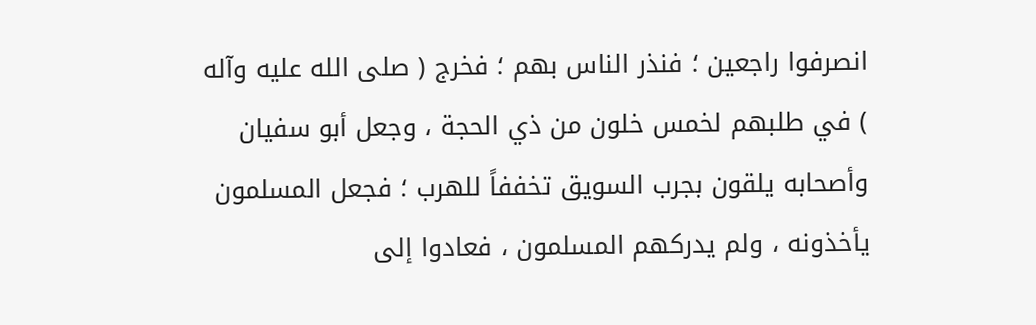انصرفوا راجعين ؛ فنذر الناس بهم ؛ فخرج ( صلى الله عليه وآله ) في طلبهم لخمس خلون من ذي الحجة ، وجعل أبو سفيان وأصحابه يلقون بجرب السويق تخففاً للهرب ؛ فجعل المسلمون يأخذونه ، ولم يدركهم المسلمون ، فعادوا إلى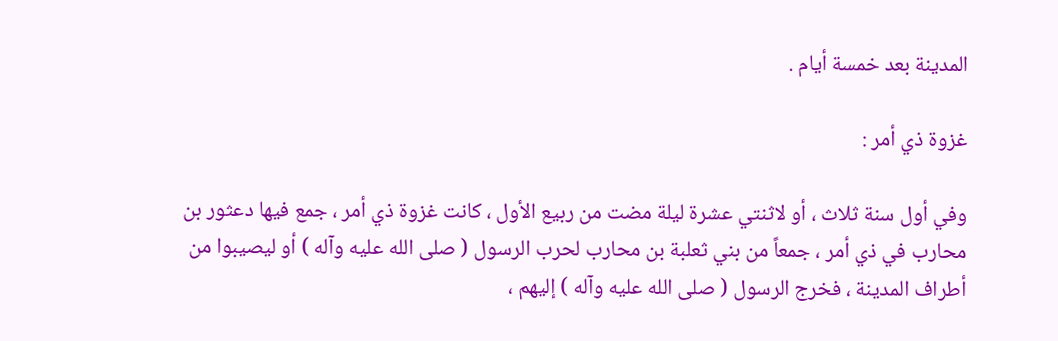المدينة بعد خمسة أيام .

غزوة ذي أمر :

وفي أول سنة ثلاث ، أو لاثنتي عشرة ليلة مضت من ربيع الأول ، كانت غزوة ذي أمر ، جمع فيها دعثور بن محارب في ذي أمر ، جمعاً من بني ثعلبة بن محارب لحرب الرسول ( صلى الله عليه وآله ) أو ليصيبوا من أطراف المدينة ، فخرج الرسول ( صلى الله عليه وآله ) إليهم ،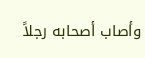وأصاب أصحابه رجلاً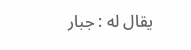يقال له : جبار